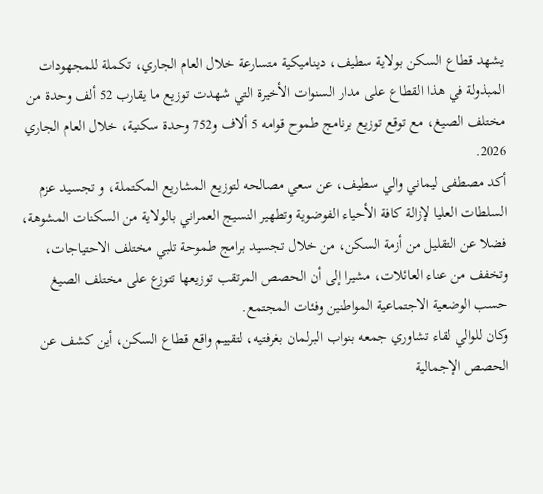يشهد قطاع السكن بولاية سطيف، ديناميكية متسارعة خلال العام الجاري، تكملة للمجهودات المبذولة في هذا القطاع على مدار السنوات الأخيرة التي شهدت توزيع ما يقارب 52 ألف وحدة من مختلف الصيغ، مع توقع توزيع برنامج طموح قوامه 5 ألاف و752 وحدة سكنية، خلال العام الجاري 2026.
أكد مصطفى ليماني والي سطيف، عن سعي مصالحه لتوزيع المشاريع المكتملة، و تجسيد عزم السلطات العليا لإزالة كافة الأحياء الفوضوية وتطهير النسيج العمراني بالولاية من السكنات المشوهة، فضلا عن التقليل من أزمة السكن، من خلال تجسيد برامج طموحة تلبي مختلف الاحتياجات، وتخفف من عناء العائلات، مشيرا إلى أن الحصص المرتقب توزيعها تتوزع على مختلف الصيغ حسب الوضعية الاجتماعية المواطنين وفئات المجتمع.
وكان للوالي لقاء تشاوري جمعه بنواب البرلمان بغرفتيه، لتقييم واقع قطاع السكن، أين كشف عن الحصص الإجمالية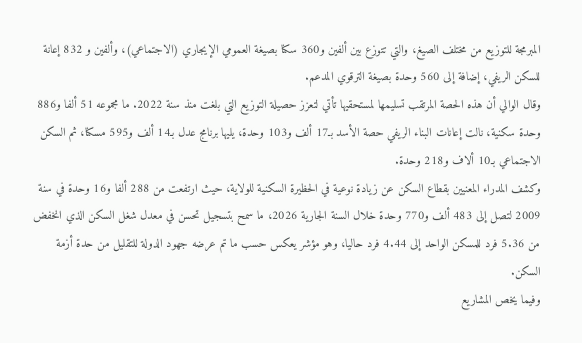المبرمجة للتوزيع من مختلف الصيغ، والتي تتوزع بين ألفين و360 سكنا بصيغة العمومي الإيجاري (الاجتماعي)، وألفين و 832 إعانة للسكن الريفي، إضافة إلى 560 وحدة بصيغة الترقوي المدعم.
وقال الوالي أن هذه الحصة المرتقب تسليمها لمستحقيها تأتي لتعزز حصيلة التوزيع التي بلغت منذ سنة 2022. ما مجموعه 51 ألفا و886 وحدة سكنية، نالت إعانات البناء الريفي حصة الأسد بـ17 ألف و103 وحدة، يليها برنامج عدل بـ14 ألف و595 مسكنا، ثم السكن الاجتماعي بـ10 ألاف و218 وحدة.
وكشف المدراء المعنيين بقطاع السكن عن زيادة نوعية في الحظيرة السكنية للولاية، حيث ارتفعت من 288 ألفا و16 وحدة في سنة 2009 لتصل إلى 483 ألف و770 وحدة خلال السنة الجارية 2026، ما سمح بتسجيل تحسن في معدل شغل السكن الذي انخفض من 5.36 فرد للمسكن الواحد إلى 4.44 فرد حاليا، وهو مؤشر يعكس حسب ما تم عرضه جهود الدولة للتقليل من حدة أزمة السكن.
وفيما يخص المشاريع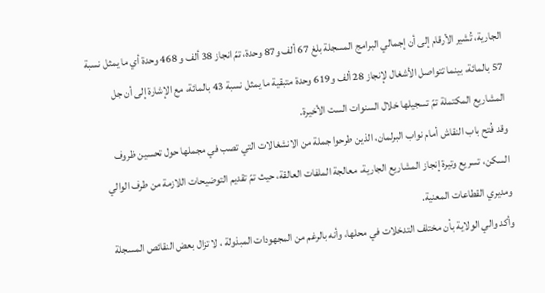الجارية، تُشير الأرقام إلى أن إجمالي البرامج المسجلة بلغ 67 ألف و87 وحدة، تمّ انجاز 38 ألف و 468 وحدة أي ما يمثل نسبة 57 بالمائة، بينما تتواصل الأشغال لإنجاز 28 ألف و619 وحدة متبقية ما يمثل نسبة 43 بالمائة، مع الإشارة إلى أن جل المشاريع المكتملة تمّ تسجيلها خلال السنوات الست الأخيرة.
وقد فُتح باب النقاش أمام نواب البرلمان، الذين طرحوا جملة من الانشغالات التي تصب في مجملها حول تحسين ظروف السكن، تسريع وتيرة إنجاز المشاريع الجارية، معالجة الملفات العالقة، حيث تمّ تقديم التوضيحات اللازمة من طرف الوالي ومديري القطاعات المعنية.
وأكد والي الولاية بأن مختلف التدخلات في محلها، وأنه بالرغم من المجهودات المبذولة ، لا تزال بعض النقائص المسجلة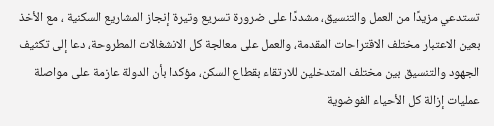تستدعي مزيدًا من العمل والتنسيق، مشددًا على ضرورة تسريع وتيرة إنجاز المشاريع السكنية ، مع الأخذ بعين الاعتبار مختلف الاقتراحات المقدمة، والعمل على معالجة كل الانشغالات المطروحة، دعا إلى تكثيف الجهود والتنسيق بين مختلف المتدخلين للارتقاء بقطاع السكن، مؤكدا بأن الدولة عازمة على مواصلة عمليات إزالة كل الأحياء الفوضوية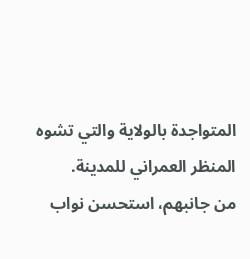المتواجدة بالولاية والتي تشوه المنظر العمراني للمدينة.
من جانبهم، استحسن نواب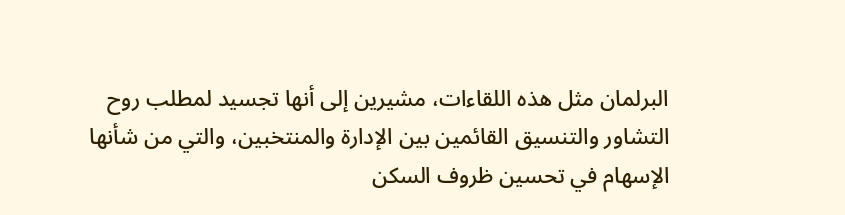البرلمان مثل هذه اللقاءات، مشيرين إلى أنها تجسيد لمطلب روح التشاور والتنسيق القائمين بين الإدارة والمنتخبين، والتي من شأنها الإسهام في تحسين ظروف السكن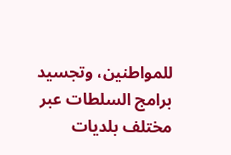للمواطنين، وتجسيد برامج السلطات عبر مختلف بلديات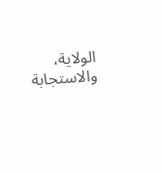الولاية، والاستجابة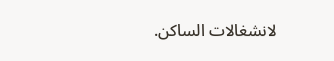لانشغالات الساكن.